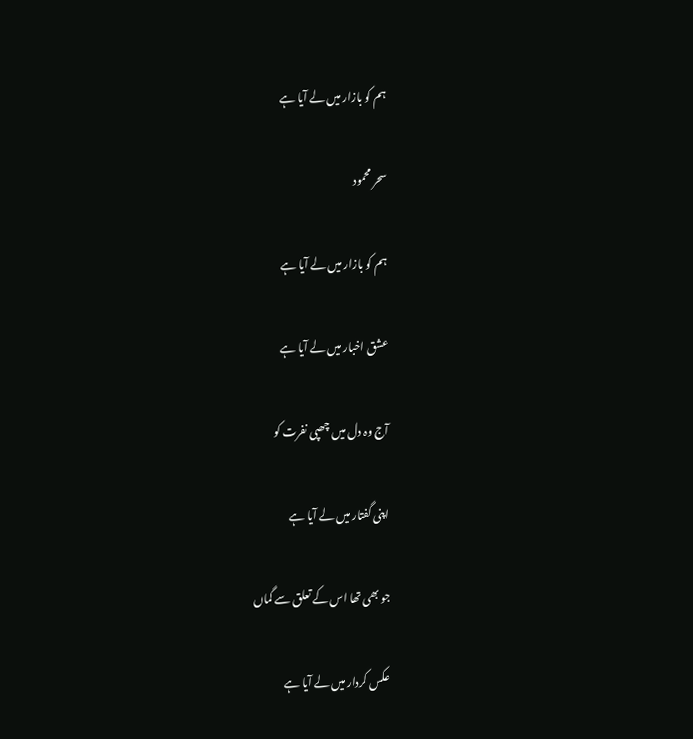ہم کو بازار میں لے آیا ہے

سحر محمود

ہم کو بازار میں لے آیا ہے

عشق اخبار میں لے آیا ہے

آج وہ دل میں چھپی نفرت کو

اپنی گفتار میں لے آیا ہے

جو بھی تھا اس کے تعلق سے گماں

عکس کردار میں لے آیا ہے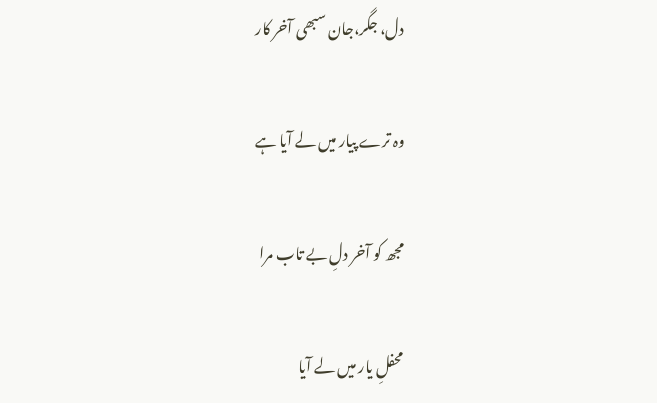دل، جگر،جان سبھی آخر کار

وہ ترے پیار میں لے آیا ہے

مجھ کو آخر دلِ بے تاب مرا

محفلِ یار میں لے آیا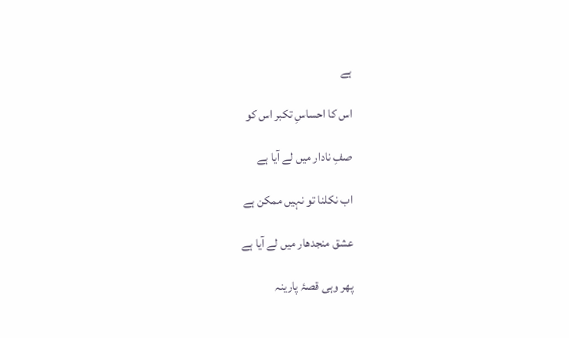ہے

اس کا احساسِ تکبر اس کو

صفِ نادار میں لے آیا ہے

اب نکلنا تو نہیں ممکن ہے

عشق منجدھار میں لے آیا ہے

پھر وہی قصۂ پارینہ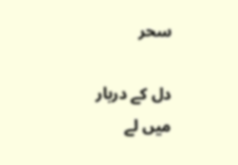سحر

دل کے دربار میں لے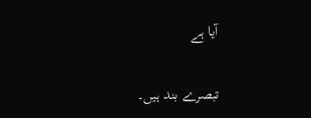آیا ہے

تبصرے بند ہیں۔